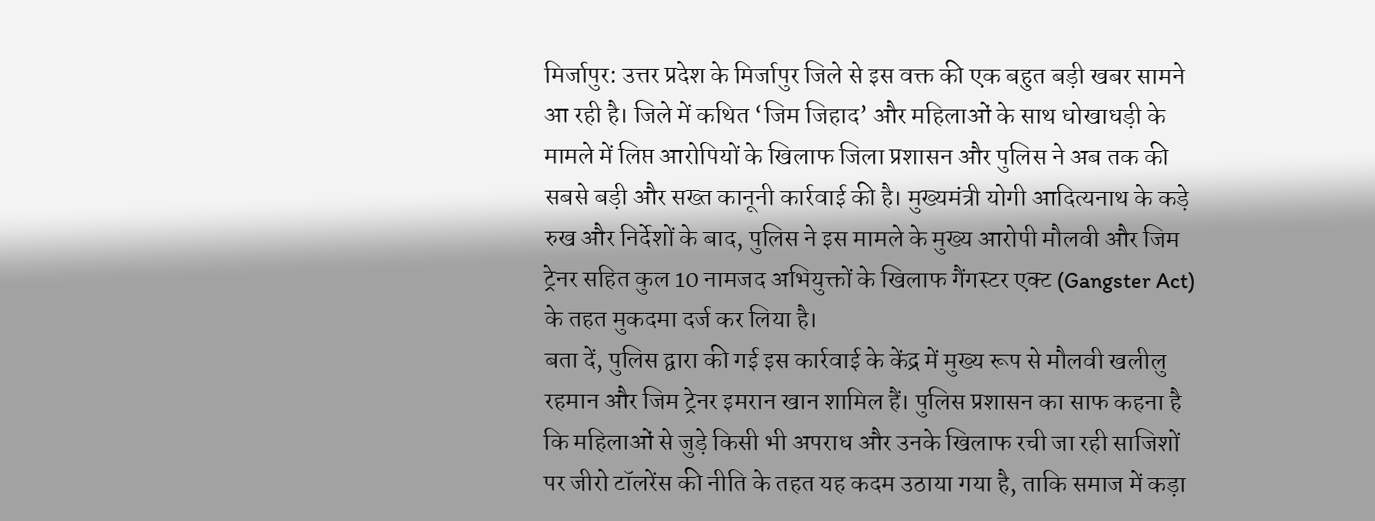मिर्जापुर: उत्तर प्रदेश के मिर्जापुर जिले से इस वक्त की एक बहुत बड़ी खबर सामने आ रही है। जिले में कथित ‘जिम जिहाद’ और महिलाओं के साथ धोखाधड़ी के मामले में लिप्त आरोपियों के खिलाफ जिला प्रशासन और पुलिस ने अब तक की सबसे बड़ी और सख्त कानूनी कार्रवाई की है। मुख्यमंत्री योगी आदित्यनाथ के कड़े रुख और निर्देशों के बाद, पुलिस ने इस मामले के मुख्य आरोपी मौलवी और जिम ट्रेनर सहित कुल 10 नामजद अभियुक्तों के खिलाफ गैंगस्टर एक्ट (Gangster Act) के तहत मुकदमा दर्ज कर लिया है।
बता दें, पुलिस द्वारा की गई इस कार्रवाई के केंद्र में मुख्य रूप से मौलवी खलीलु रहमान और जिम ट्रेनर इमरान खान शामिल हैं। पुलिस प्रशासन का साफ कहना है कि महिलाओं से जुड़े किसी भी अपराध और उनके खिलाफ रची जा रही साजिशों पर जीरो टॉलरेंस की नीति के तहत यह कदम उठाया गया है, ताकि समाज में कड़ा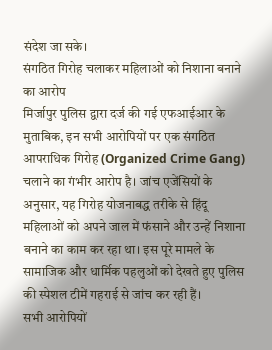संदेश जा सके।
संगठित गिरोह चलाकर महिलाओं को निशाना बनाने का आरोप
मिर्जापुर पुलिस द्वारा दर्ज की गई एफआईआर के मुताबिक, इन सभी आरोपियों पर एक संगठित आपराधिक गिरोह (Organized Crime Gang) चलाने का गंभीर आरोप है। जांच एजेंसियों के अनुसार, यह गिरोह योजनाबद्ध तरीके से हिंदू महिलाओं को अपने जाल में फंसाने और उन्हें निशाना बनाने का काम कर रहा था। इस पूरे मामले के सामाजिक और धार्मिक पहलुओं को देखते हुए पुलिस की स्पेशल टीमें गहराई से जांच कर रही हैं।
सभी आरोपियों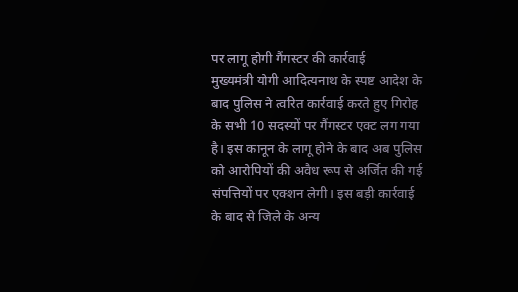पर लागू होगी गैंगस्टर की कार्रवाई
मुख्यमंत्री योगी आदित्यनाथ के स्पष्ट आदेश के बाद पुलिस ने त्वरित कार्रवाई करते हुए गिरोह के सभी 10 सदस्यों पर गैंगस्टर एक्ट लग गया है। इस कानून के लागू होने के बाद अब पुलिस को आरोपियों की अवैध रूप से अर्जित की गई संपत्तियों पर एक्शन लेगी। इस बड़ी कार्रवाई के बाद से जिले के अन्य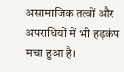असामाजिक तत्वों और अपराधियों में भी हड़कंप मचा हुआ है।